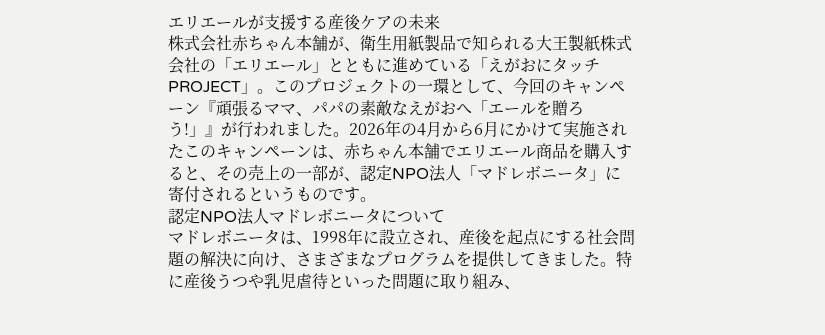エリエールが支援する産後ケアの未来
株式会社赤ちゃん本舗が、衛生用紙製品で知られる大王製紙株式会社の「エリエール」とともに進めている「えがおにタッチPROJECT」。このプロジェクトの一環として、今回のキャンペーン『頑張るママ、パパの素敵なえがおへ「エールを贈ろう!」』が行われました。2026年の4月から6月にかけて実施されたこのキャンペーンは、赤ちゃん本舗でエリエール商品を購入すると、その売上の一部が、認定NPO法人「マドレボニータ」に寄付されるというものです。
認定NPO法人マドレボニータについて
マドレボニータは、1998年に設立され、産後を起点にする社会問題の解決に向け、さまざまなプログラムを提供してきました。特に産後うつや乳児虐待といった問題に取り組み、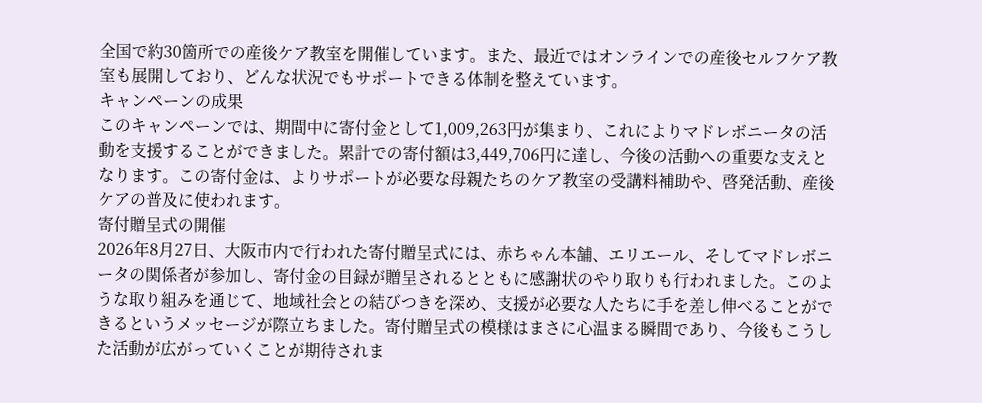全国で約30箇所での産後ケア教室を開催しています。また、最近ではオンラインでの産後セルフケア教室も展開しており、どんな状況でもサポートできる体制を整えています。
キャンペーンの成果
このキャンペーンでは、期間中に寄付金として1,009,263円が集まり、これによりマドレボニータの活動を支援することができました。累計での寄付額は3,449,706円に達し、今後の活動への重要な支えとなります。この寄付金は、よりサポートが必要な母親たちのケア教室の受講料補助や、啓発活動、産後ケアの普及に使われます。
寄付贈呈式の開催
2026年8月27日、大阪市内で行われた寄付贈呈式には、赤ちゃん本舗、エリエール、そしてマドレボニータの関係者が参加し、寄付金の目録が贈呈されるとともに感謝状のやり取りも行われました。このような取り組みを通じて、地域社会との結びつきを深め、支援が必要な人たちに手を差し伸べることができるというメッセージが際立ちました。寄付贈呈式の模様はまさに心温まる瞬間であり、今後もこうした活動が広がっていくことが期待されま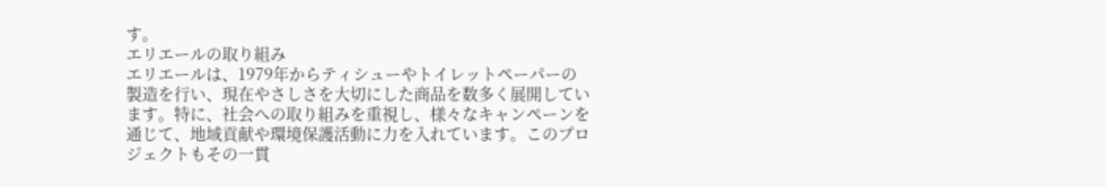す。
エリエールの取り組み
エリエールは、1979年からティシューやトイレットペーパーの製造を行い、現在やさしさを大切にした商品を数多く展開しています。特に、社会への取り組みを重視し、様々なキャンペーンを通じて、地域貢献や環境保護活動に力を入れています。このプロジェクトもその一貫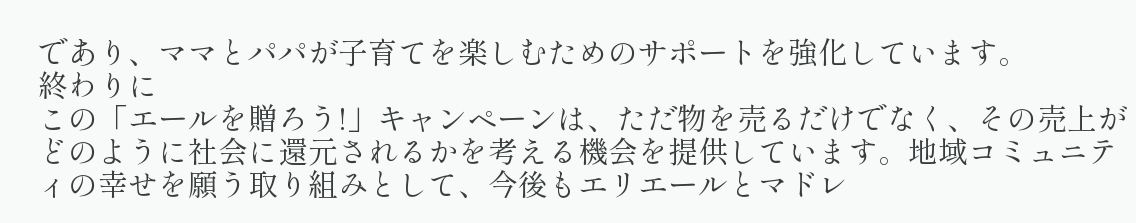であり、ママとパパが子育てを楽しむためのサポートを強化しています。
終わりに
この「エールを贈ろう!」キャンペーンは、ただ物を売るだけでなく、その売上がどのように社会に還元されるかを考える機会を提供しています。地域コミュニティの幸せを願う取り組みとして、今後もエリエールとマドレ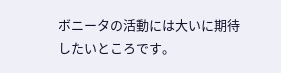ボニータの活動には大いに期待したいところです。